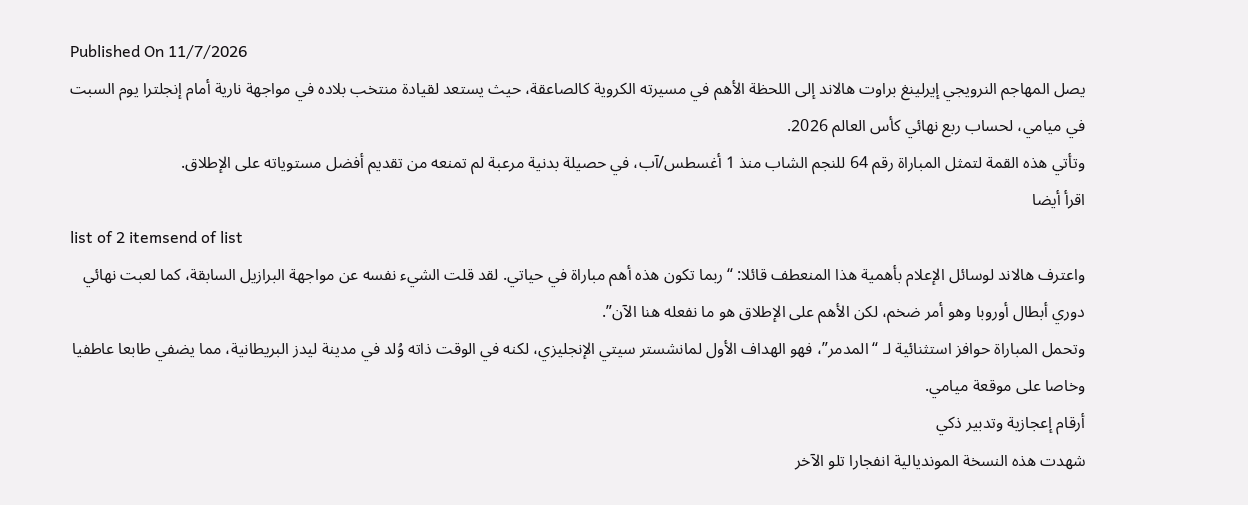Published On 11/7/2026
يصل المهاجم النرويجي إيرلينغ براوت هالاند إلى اللحظة الأهم في مسيرته الكروية كالصاعقة، حيث يستعد لقيادة منتخب بلاده في مواجهة نارية أمام إنجلترا يوم السبت في ميامي، لحساب ربع نهائي كأس العالم 2026.
وتأتي هذه القمة لتمثل المباراة رقم 64 للنجم الشاب منذ 1 أغسطس/آب، في حصيلة بدنية مرعبة لم تمنعه من تقديم أفضل مستوياته على الإطلاق.
اقرأ أيضا
list of 2 itemsend of list
واعترف هالاند لوسائل الإعلام بأهمية هذا المنعطف قائلا: “ربما تكون هذه أهم مباراة في حياتي. لقد قلت الشيء نفسه عن مواجهة البرازيل السابقة، كما لعبت نهائي دوري أبطال أوروبا وهو أمر ضخم، لكن الأهم على الإطلاق هو ما نفعله هنا الآن”.
وتحمل المباراة حوافز استثنائية لـ “المدمر”، فهو الهداف الأول لمانشستر سيتي الإنجليزي، لكنه في الوقت ذاته وُلد في مدينة ليدز البريطانية، مما يضفي طابعا عاطفيا وخاصا على موقعة ميامي.
أرقام إعجازية وتدبير ذكي
شهدت هذه النسخة المونديالية انفجارا تلو الآخر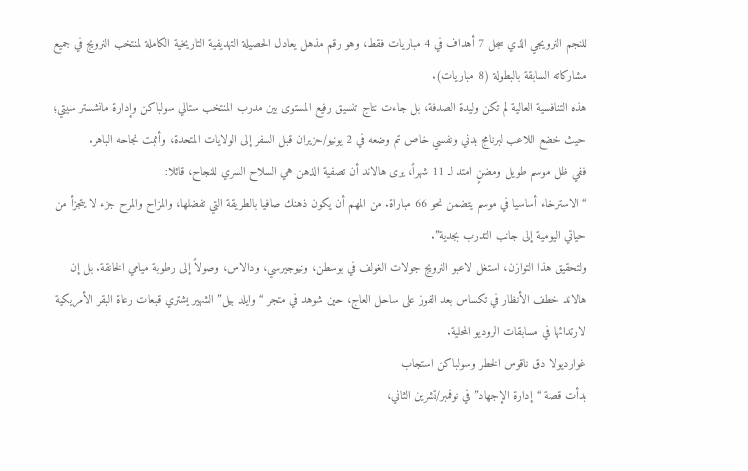للنجم النرويجي الذي سجل 7 أهداف في 4 مباريات فقط، وهو رقم مذهل يعادل الحصيلة التهديفية التاريخية الكاملة لمنتخب النرويج في جميع مشاركاته السابقة بالبطولة (8 مباريات).
هذه التنافسية العالية لم تكن وليدة الصدفة، بل جاءت نتاج تنسيق رفيع المستوى بين مدرب المنتخب ستالي سولباكن وإدارة مانشستر سيتي؛ حيث خضع اللاعب لبرنامج بدني ونفسي خاص تم وضعه في 2 يونيو/حزيران قبل السفر إلى الولايات المتحدة، وأثبت نجاحه الباهر.
ففي ظل موسم طويل ومضنٍ امتد لـ 11 شهراً، يرى هالاند أن تصفية الذهن هي السلاح السري للنجاح، قائلا:
“الاسترخاء أساسيا في موسم يتضمن نحو 66 مباراة. من المهم أن يكون ذهنك صافيا بالطريقة التي تفضلها، والمزاح والمرح جزء لا يتجزأ من حياتي اليومية إلى جانب التدرب بجدية”.
ولتحقيق هذا التوازن، استغل لاعبو النرويج جولات الغولف في بوسطن، ونيوجيرسي، ودالاس، وصولاً إلى رطوبة ميامي الخانقة. بل إن هالاند خطف الأنظار في تكساس بعد الفوز على ساحل العاج، حين شوهد في متجر “وايلد بيل” الشهير يشتري قبعات رعاة البقر الأمريكية لارتدائها في مسابقات الروديو المحلية.
غوارديولا دق ناقوس الخطر وسولباكن استجاب
بدأت قصة “إدارة الإجهاد” في نوفمبر/تشرين الثاني،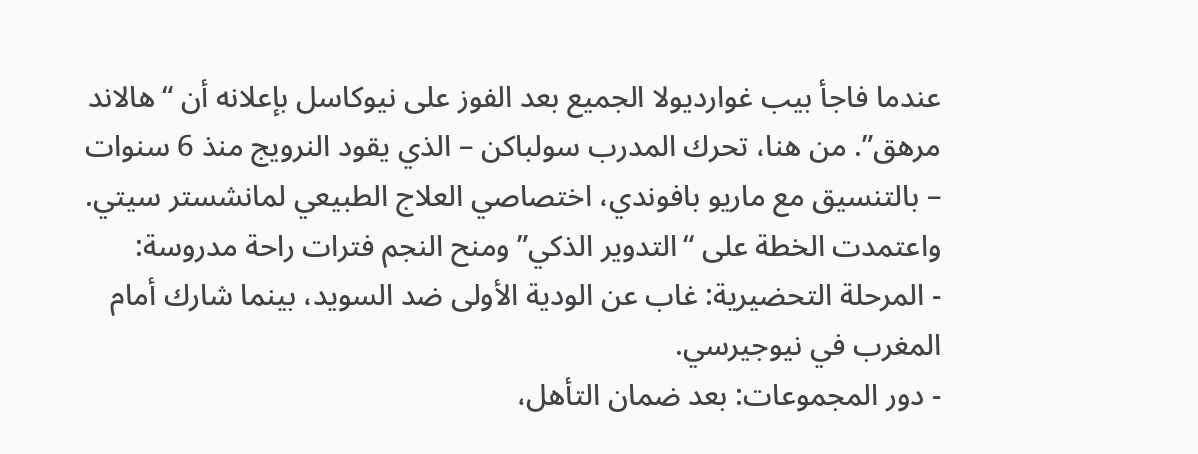عندما فاجأ بيب غوارديولا الجميع بعد الفوز على نيوكاسل بإعلانه أن “هالاند مرهق”. من هنا، تحرك المدرب سولباكن – الذي يقود النرويج منذ 6 سنوات – بالتنسيق مع ماريو بافوندي، اختصاصي العلاج الطبيعي لمانشستر سيتي.
واعتمدت الخطة على “التدوير الذكي” ومنح النجم فترات راحة مدروسة:
- المرحلة التحضيرية: غاب عن الودية الأولى ضد السويد، بينما شارك أمام المغرب في نيوجيرسي.
- دور المجموعات: بعد ضمان التأهل،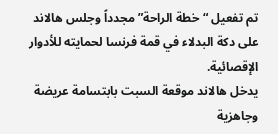تم تفعيل “خطة الراحة” مجدداً وجلس هالاند على دكة البدلاء في قمة فرنسا لحمايته للأدوار الإقصائية.
يدخل هالاند موقعة السبت بابتسامة عريضة وجاهزية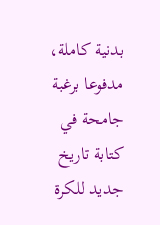بدنية كاملة، مدفوعا برغبة جامحة في كتابة تاريخ جديد للكرة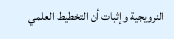النرويجية وإثبات أن التخطيط العلمي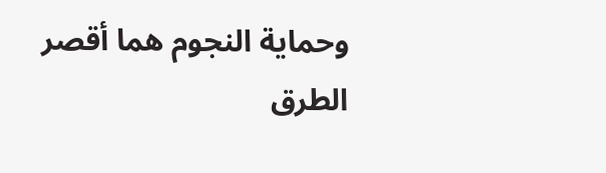وحماية النجوم هما أقصر الطرق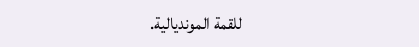للقمة المونديالية.